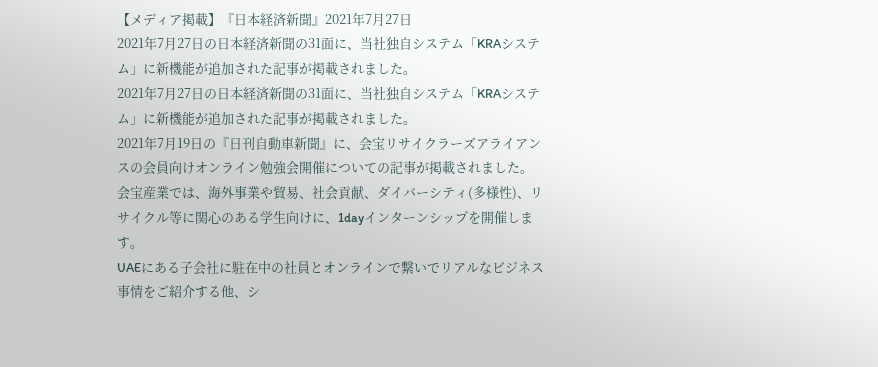【メディア掲載】『日本経済新聞』2021年7月27日
2021年7月27日の日本経済新聞の31面に、当社独自システム「KRAシステム」に新機能が追加された記事が掲載されました。
2021年7月27日の日本経済新聞の31面に、当社独自システム「KRAシステム」に新機能が追加された記事が掲載されました。
2021年7月19日の『日刊自動車新聞』に、会宝リサイクラーズアライアンスの会員向けオンライン勉強会開催についての記事が掲載されました。
会宝産業では、海外事業や貿易、社会貢献、ダイバーシティ(多様性)、リサイクル等に関心のある学生向けに、1dayインターンシップを開催します。
UAEにある子会社に駐在中の社員とオンラインで繋いでリアルなビジネス事情をご紹介する他、シ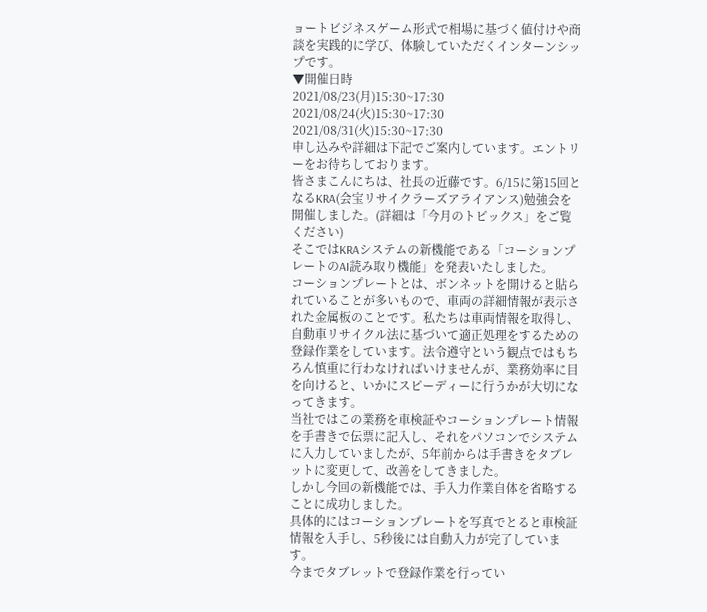ョートビジネスゲーム形式で相場に基づく値付けや商談を実践的に学び、体験していただくインターンシップです。
▼開催日時
2021/08/23(月)15:30~17:30
2021/08/24(火)15:30~17:30
2021/08/31(火)15:30~17:30
申し込みや詳細は下記でご案内しています。エントリーをお待ちしております。
皆さまこんにちは、社長の近藤です。6/15に第15回となるKRA(会宝リサイクラーズアライアンス)勉強会を開催しました。(詳細は「今月のトピックス」をご覧ください)
そこではKRAシステムの新機能である「コーションプレートのAI読み取り機能」を発表いたしました。
コーションプレートとは、ボンネットを開けると貼られていることが多いもので、車両の詳細情報が表示された金属板のことです。私たちは車両情報を取得し、自動車リサイクル法に基づいて適正処理をするための登録作業をしています。法令遵守という観点ではもちろん慎重に行わなければいけませんが、業務効率に目を向けると、いかにスピーディーに行うかが大切になってきます。
当社ではこの業務を車検証やコーションプレート情報を手書きで伝票に記入し、それをパソコンでシステムに入力していましたが、5年前からは手書きをタブレットに変更して、改善をしてきました。
しかし今回の新機能では、手入力作業自体を省略することに成功しました。
具体的にはコーションプレートを写真でとると車検証情報を入手し、5秒後には自動入力が完了しています。
今までタブレットで登録作業を行ってい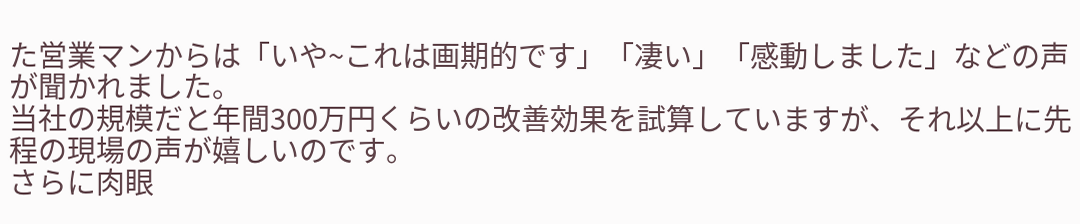た営業マンからは「いや~これは画期的です」「凄い」「感動しました」などの声が聞かれました。
当社の規模だと年間300万円くらいの改善効果を試算していますが、それ以上に先程の現場の声が嬉しいのです。
さらに肉眼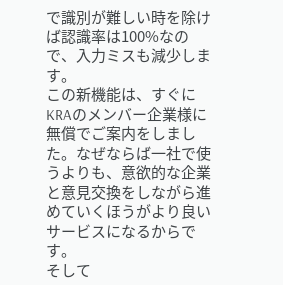で識別が難しい時を除けば認識率は100%なので、入力ミスも減少します。
この新機能は、すぐにKRAのメンバー企業様に無償でご案内をしました。なぜならば一社で使うよりも、意欲的な企業と意見交換をしながら進めていくほうがより良いサービスになるからです。
そして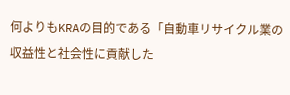何よりもKRAの目的である「自動車リサイクル業の収益性と社会性に貢献した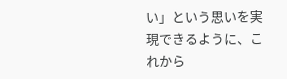い」という思いを実現できるように、これから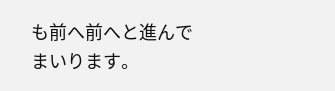も前へ前へと進んでまいります。